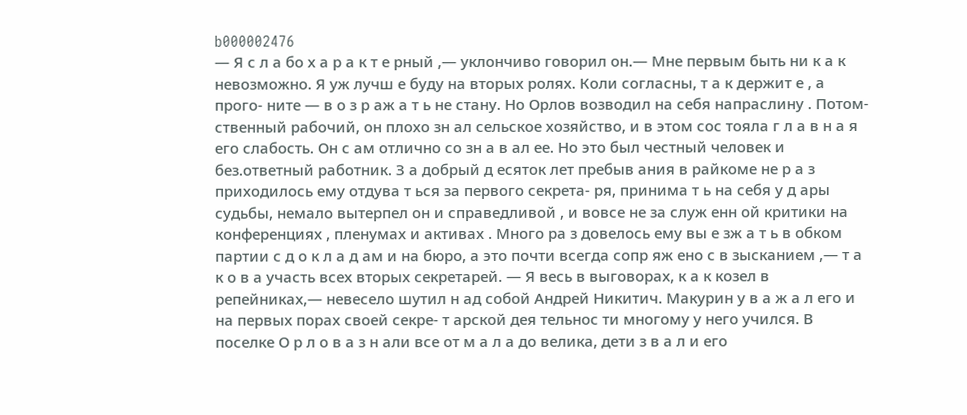b000002476
— Я с л а бо х а р а к т е рный ,— уклончиво говорил он.— Мне первым быть ни к а к невозможно. Я уж лучш е буду на вторых ролях. Коли согласны, т а к держит е , а прого- ните — в о з р аж а т ь не стану. Но Орлов возводил на себя напраслину . Потом- ственный рабочий, он плохо зн ал сельское хозяйство, и в этом сос тояла г л а в н а я его слабость. Он с ам отлично со зн а в ал ее. Но это был честный человек и без.ответный работник. З а добрый д есяток лет пребыв ания в райкоме не р а з приходилось ему отдува т ься за первого секрета- ря, принима т ь на себя у д ары судьбы, немало вытерпел он и справедливой , и вовсе не за служ енн ой критики на конференциях , пленумах и активах . Много ра з довелось ему вы е зж а т ь в обком партии с д о к л а д ам и на бюро, а это почти всегда сопр яж ено с в зысканием ,— т а к о в а участь всех вторых секретарей. — Я весь в выговорах, к а к козел в репейниках,— невесело шутил н ад собой Андрей Никитич. Макурин у в а ж а л его и на первых порах своей секре- т арской дея тельнос ти многому у него учился. В поселке О р л о в а з н али все от м а л а до велика, дети з в а л и его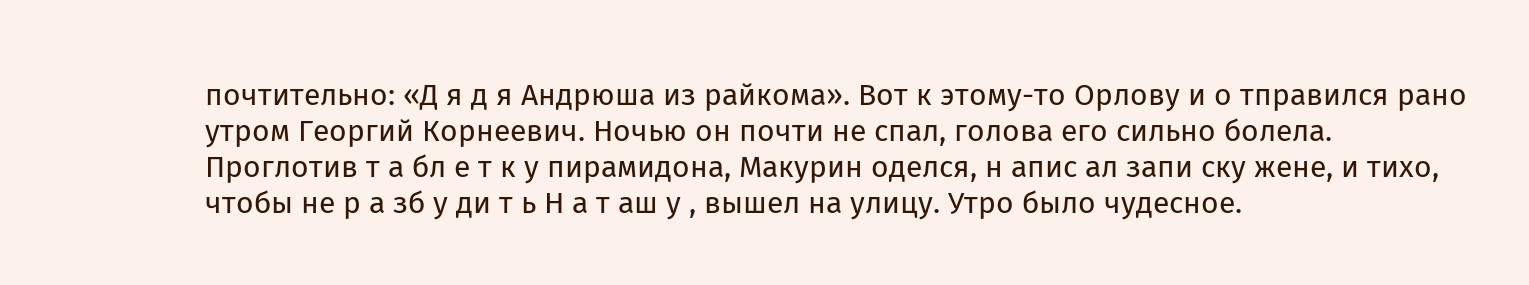почтительно: «Д я д я Андрюша из райкома». Вот к этому-то Орлову и о тправился рано утром Георгий Корнеевич. Ночью он почти не спал, голова его сильно болела. Проглотив т а бл е т к у пирамидона, Макурин оделся, н апис ал запи ску жене, и тихо, чтобы не р а зб у ди т ь Н а т аш у , вышел на улицу. Утро было чудесное.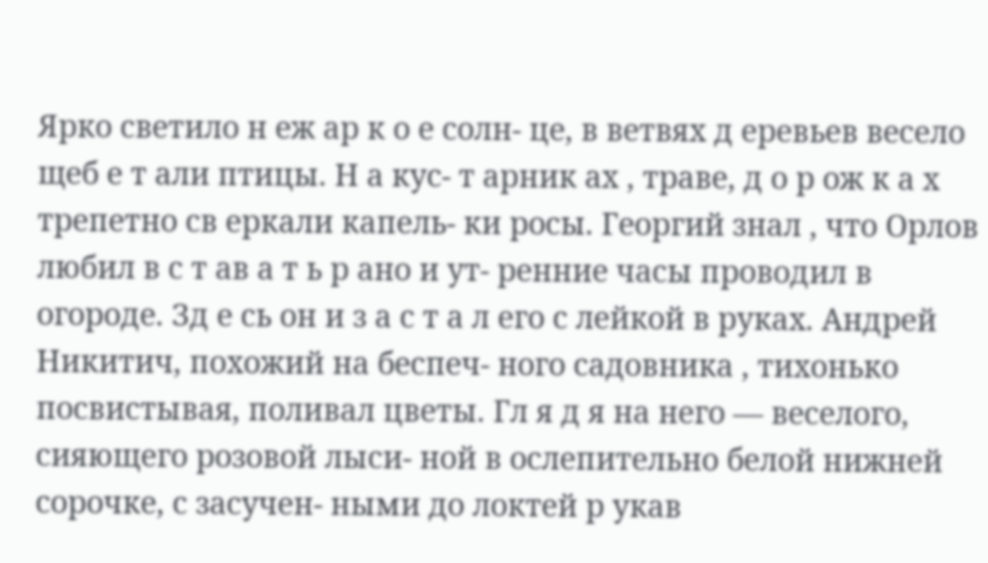Ярко светило н еж ар к о е солн- це, в ветвях д еревьев весело щеб е т али птицы. Н а кус- т арник ах , траве, д о р ож к а х трепетно св еркали капель- ки росы. Георгий знал , что Орлов любил в с т ав а т ь р ано и ут- ренние часы проводил в огороде. Зд е сь он и з а с т а л его с лейкой в руках. Андрей Никитич, похожий на беспеч- ного садовника , тихонько посвистывая, поливал цветы. Гл я д я на него — веселого, сияющего розовой лыси- ной в ослепительно белой нижней сорочке, с засучен- ными до локтей р укав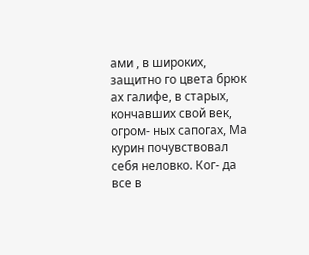ами , в широких, защитно го цвета брюк ах галифе, в старых, кончавших свой век, огром- ных сапогах, Ма курин почувствовал себя неловко. Ког- да все в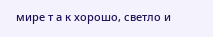мире т а к хорошо, светло и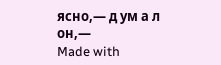ясно,— д ум а л он,—
Made with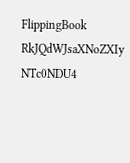FlippingBook
RkJQdWJsaXNoZXIy NTc0NDU4